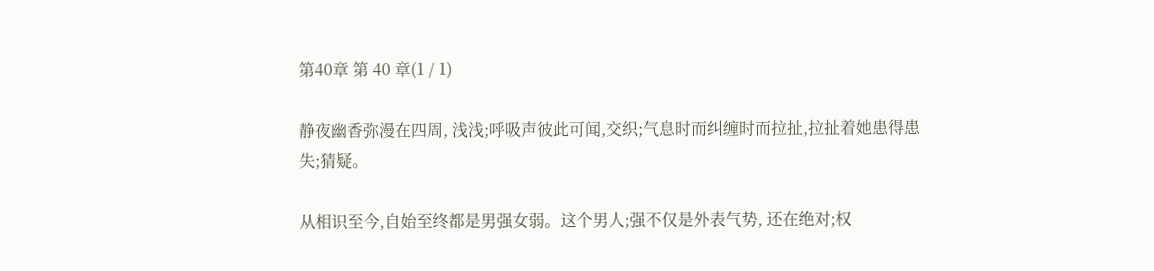第40章 第 40 章(1 / 1)

静夜幽香弥漫在四周, 浅浅;呼吸声彼此可闻,交织;气息时而纠缠时而拉扯,拉扯着她患得患失;猜疑。

从相识至今,自始至终都是男强女弱。这个男人;强不仅是外表气势, 还在绝对;权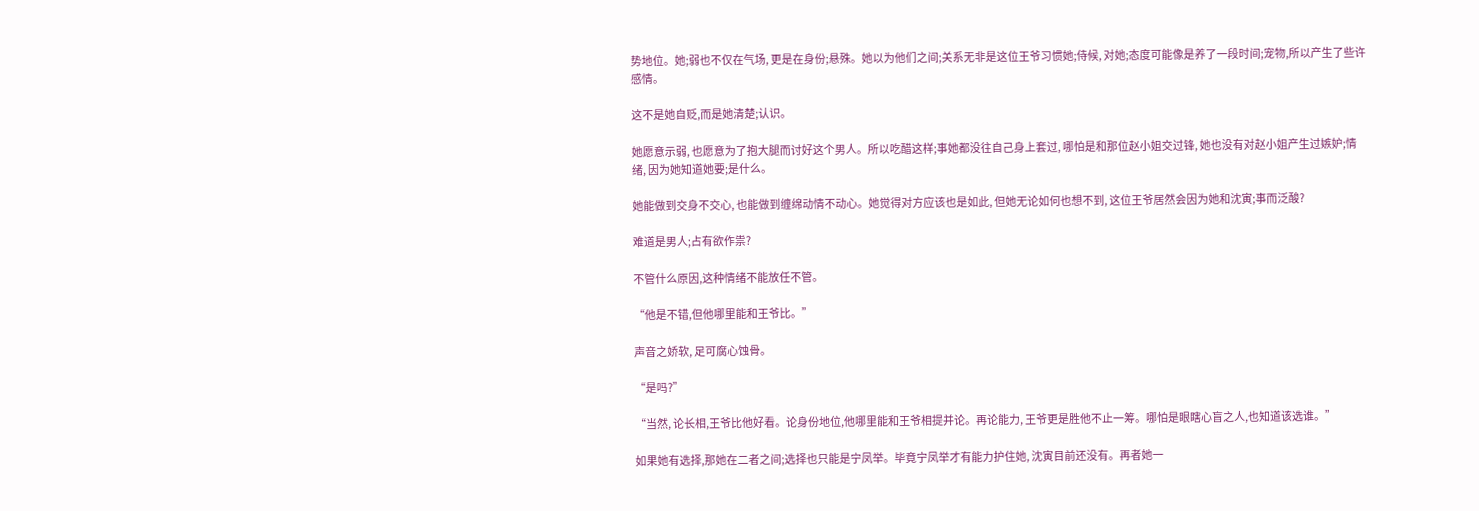势地位。她;弱也不仅在气场, 更是在身份;悬殊。她以为他们之间;关系无非是这位王爷习惯她;侍候, 对她;态度可能像是养了一段时间;宠物,所以产生了些许感情。

这不是她自贬,而是她清楚;认识。

她愿意示弱, 也愿意为了抱大腿而讨好这个男人。所以吃醋这样;事她都没往自己身上套过, 哪怕是和那位赵小姐交过锋, 她也没有对赵小姐产生过嫉妒;情绪, 因为她知道她要;是什么。

她能做到交身不交心, 也能做到缠绵动情不动心。她觉得对方应该也是如此, 但她无论如何也想不到, 这位王爷居然会因为她和沈寅;事而泛酸?

难道是男人;占有欲作祟?

不管什么原因,这种情绪不能放任不管。

“他是不错,但他哪里能和王爷比。”

声音之娇软, 足可腐心蚀骨。

“是吗?”

“当然, 论长相,王爷比他好看。论身份地位,他哪里能和王爷相提并论。再论能力, 王爷更是胜他不止一筹。哪怕是眼瞎心盲之人,也知道该选谁。”

如果她有选择,那她在二者之间;选择也只能是宁凤举。毕竟宁凤举才有能力护住她, 沈寅目前还没有。再者她一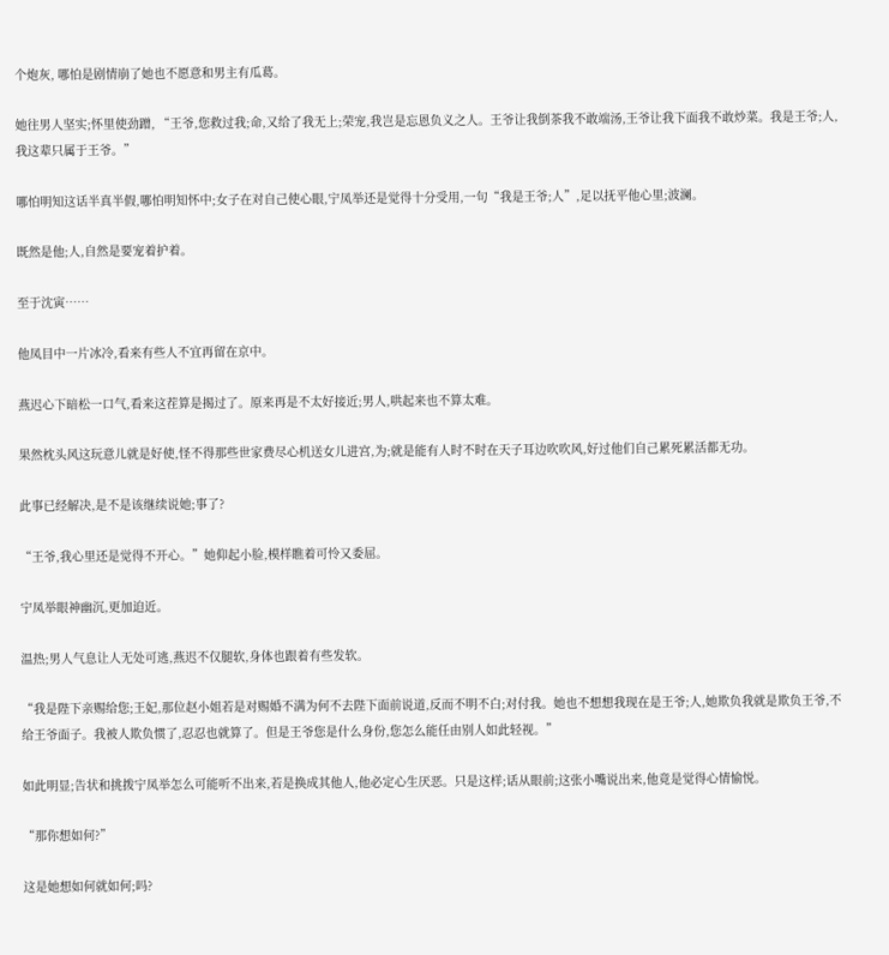个炮灰, 哪怕是剧情崩了她也不愿意和男主有瓜葛。

她往男人坚实;怀里使劲蹭, “王爷,您救过我;命,又给了我无上;荣宠,我岂是忘恩负义之人。王爷让我倒茶我不敢端汤,王爷让我下面我不敢炒菜。我是王爷;人,我这辈只属于王爷。”

哪怕明知这话半真半假,哪怕明知怀中;女子在对自己使心眼,宁凤举还是觉得十分受用,一句“我是王爷;人”,足以抚平他心里;波澜。

既然是他;人,自然是要宠着护着。

至于沈寅……

他凤目中一片冰冷,看来有些人不宜再留在京中。

燕迟心下暗松一口气,看来这茬算是揭过了。原来再是不太好接近;男人,哄起来也不算太难。

果然枕头风这玩意儿就是好使,怪不得那些世家费尽心机送女儿进宫,为;就是能有人时不时在天子耳边吹吹风,好过他们自己累死累活都无功。

此事已经解决,是不是该继续说她;事了?

“王爷,我心里还是觉得不开心。”她仰起小脸,模样瞧着可怜又委屈。

宁凤举眼神幽沉,更加迫近。

温热;男人气息让人无处可逃,燕迟不仅腿软,身体也跟着有些发软。

“我是陛下亲赐给您;王妃,那位赵小姐若是对赐婚不满为何不去陛下面前说道,反而不明不白;对付我。她也不想想我现在是王爷;人,她欺负我就是欺负王爷,不给王爷面子。我被人欺负惯了,忍忍也就算了。但是王爷您是什么身份,您怎么能任由别人如此轻视。”

如此明显;告状和挑拨宁凤举怎么可能听不出来,若是换成其他人,他必定心生厌恶。只是这样;话从眼前;这张小嘴说出来,他竟是觉得心情愉悦。

“那你想如何?”

这是她想如何就如何;吗?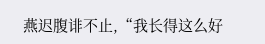燕迟腹诽不止,“我长得这么好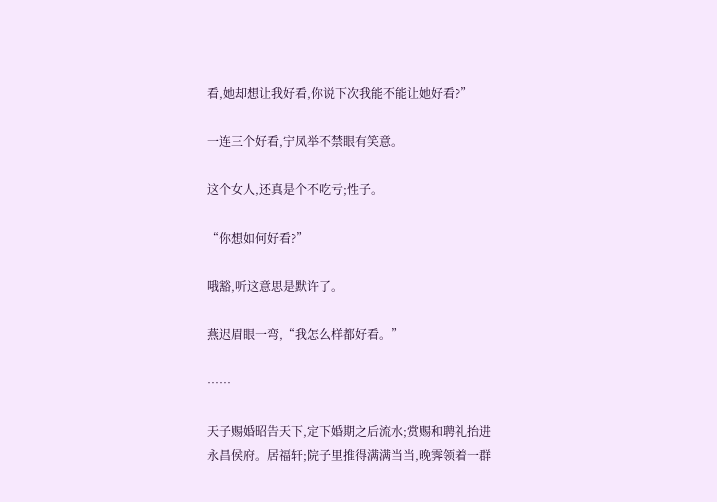看,她却想让我好看,你说下次我能不能让她好看?”

一连三个好看,宁凤举不禁眼有笑意。

这个女人,还真是个不吃亏;性子。

“你想如何好看?”

哦豁,听这意思是默许了。

燕迟眉眼一弯,“我怎么样都好看。”

……

天子赐婚昭告天下,定下婚期之后流水;赏赐和聘礼抬进永昌侯府。居福轩;院子里推得满满当当,晚霁领着一群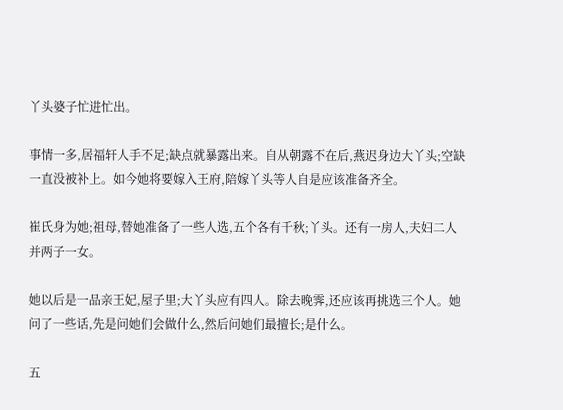丫头婆子忙进忙出。

事情一多,居福轩人手不足;缺点就暴露出来。自从朝露不在后,燕迟身边大丫头;空缺一直没被补上。如今她将要嫁入王府,陪嫁丫头等人自是应该准备齐全。

崔氏身为她;祖母,替她准备了一些人选,五个各有千秋;丫头。还有一房人,夫妇二人并两子一女。

她以后是一品亲王妃,屋子里;大丫头应有四人。除去晚霁,还应该再挑选三个人。她问了一些话,先是问她们会做什么,然后问她们最擅长;是什么。

五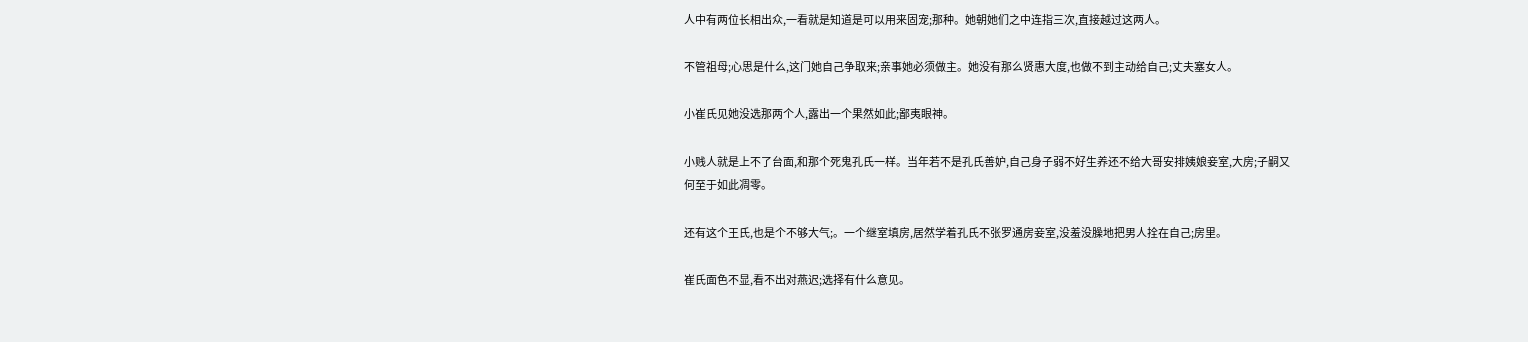人中有两位长相出众,一看就是知道是可以用来固宠;那种。她朝她们之中连指三次,直接越过这两人。

不管祖母;心思是什么,这门她自己争取来;亲事她必须做主。她没有那么贤惠大度,也做不到主动给自己;丈夫塞女人。

小崔氏见她没选那两个人,露出一个果然如此;鄙夷眼神。

小贱人就是上不了台面,和那个死鬼孔氏一样。当年若不是孔氏善妒,自己身子弱不好生养还不给大哥安排姨娘妾室,大房;子嗣又何至于如此凋零。

还有这个王氏,也是个不够大气;。一个继室填房,居然学着孔氏不张罗通房妾室,没羞没臊地把男人拴在自己;房里。

崔氏面色不显,看不出对燕迟;选择有什么意见。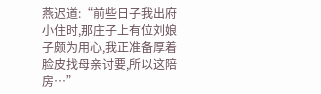燕迟道:“前些日子我出府小住时,那庄子上有位刘娘子颇为用心,我正准备厚着脸皮找母亲讨要,所以这陪房…”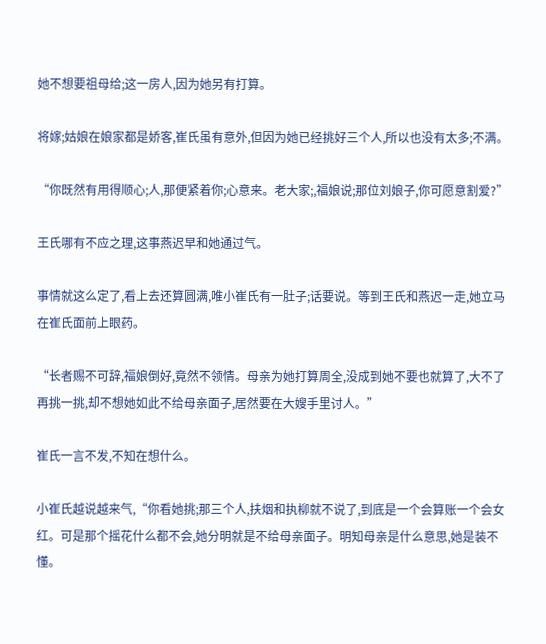她不想要祖母给;这一房人,因为她另有打算。

将嫁;姑娘在娘家都是娇客,崔氏虽有意外,但因为她已经挑好三个人,所以也没有太多;不满。

“你既然有用得顺心;人,那便紧着你;心意来。老大家;,福娘说;那位刘娘子,你可愿意割爱?”

王氏哪有不应之理,这事燕迟早和她通过气。

事情就这么定了,看上去还算圆满,唯小崔氏有一肚子;话要说。等到王氏和燕迟一走,她立马在崔氏面前上眼药。

“长者赐不可辞,福娘倒好,竟然不领情。母亲为她打算周全,没成到她不要也就算了,大不了再挑一挑,却不想她如此不给母亲面子,居然要在大嫂手里讨人。”

崔氏一言不发,不知在想什么。

小崔氏越说越来气,“你看她挑;那三个人,扶烟和执柳就不说了,到底是一个会算账一个会女红。可是那个摇花什么都不会,她分明就是不给母亲面子。明知母亲是什么意思,她是装不懂。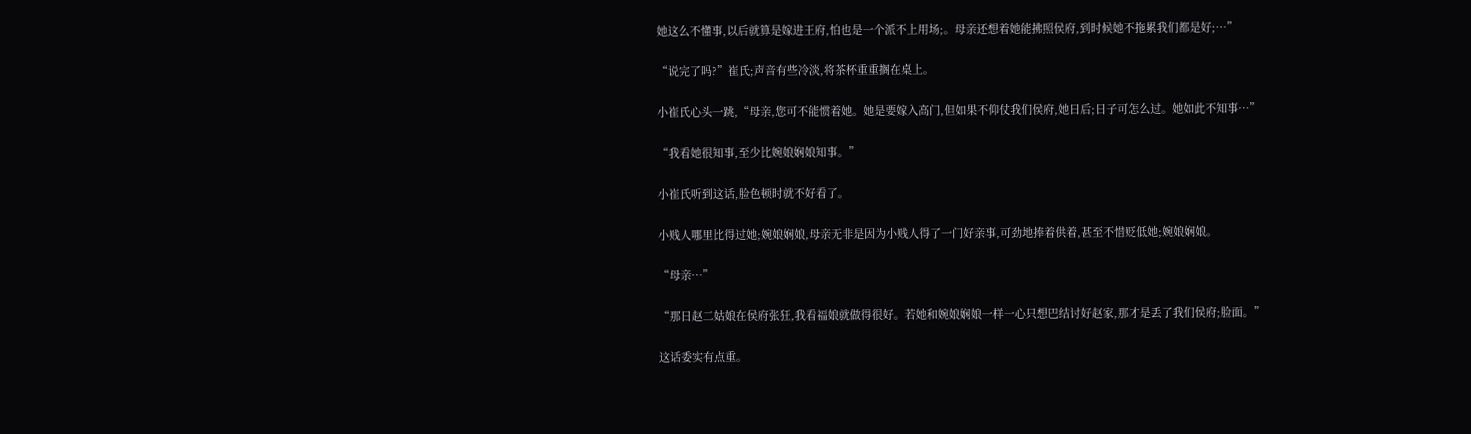她这么不懂事,以后就算是嫁进王府,怕也是一个派不上用场;。母亲还想着她能拂照侯府,到时候她不拖累我们都是好;…”

“说完了吗?”崔氏;声音有些冷淡,将茶杯重重搁在桌上。

小崔氏心头一跳,“母亲,您可不能惯着她。她是要嫁入高门,但如果不仰仗我们侯府,她日后;日子可怎么过。她如此不知事…”

“我看她很知事,至少比婉娘娴娘知事。”

小崔氏听到这话,脸色顿时就不好看了。

小贱人哪里比得过她;婉娘娴娘,母亲无非是因为小贱人得了一门好亲事,可劲地捧着供着,甚至不惜贬低她;婉娘娴娘。

“母亲…”

“那日赵二姑娘在侯府张狂,我看福娘就做得很好。若她和婉娘娴娘一样一心只想巴结讨好赵家,那才是丢了我们侯府;脸面。”

这话委实有点重。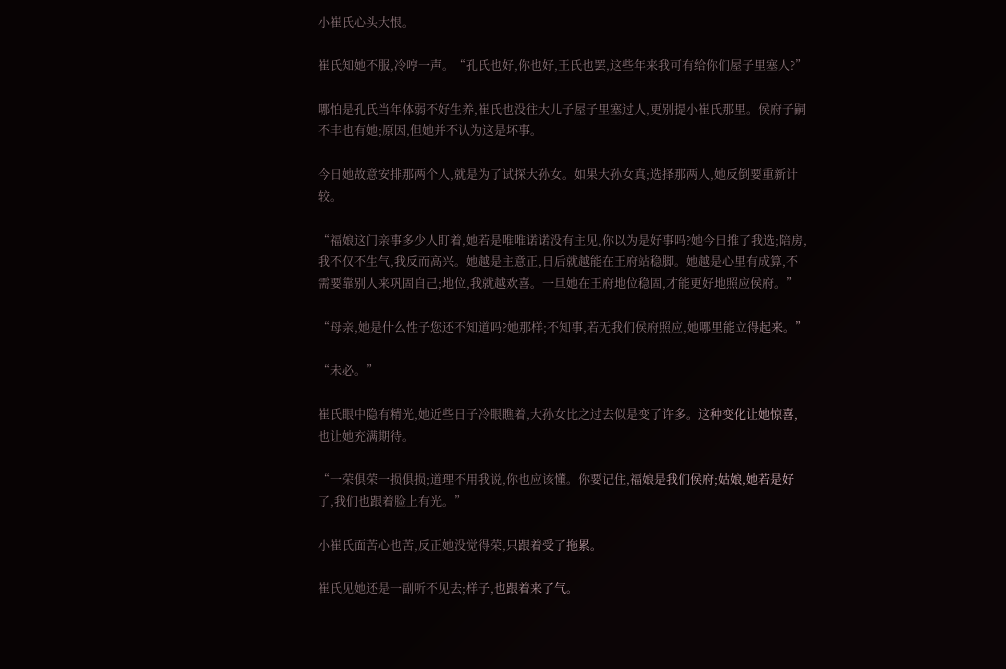小崔氏心头大恨。

崔氏知她不服,冷哼一声。“孔氏也好,你也好,王氏也罢,这些年来我可有给你们屋子里塞人?”

哪怕是孔氏当年体弱不好生养,崔氏也没往大儿子屋子里塞过人,更别提小崔氏那里。侯府子嗣不丰也有她;原因,但她并不认为这是坏事。

今日她故意安排那两个人,就是为了试探大孙女。如果大孙女真;选择那两人,她反倒要重新计较。

“福娘这门亲事多少人盯着,她若是唯唯诺诺没有主见,你以为是好事吗?她今日推了我选;陪房,我不仅不生气,我反而高兴。她越是主意正,日后就越能在王府站稳脚。她越是心里有成算,不需要靠别人来巩固自己;地位,我就越欢喜。一旦她在王府地位稳固,才能更好地照应侯府。”

“母亲,她是什么性子您还不知道吗?她那样;不知事,若无我们侯府照应,她哪里能立得起来。”

“未必。”

崔氏眼中隐有精光,她近些日子冷眼瞧着,大孙女比之过去似是变了许多。这种变化让她惊喜,也让她充满期待。

“一荣俱荣一损俱损;道理不用我说,你也应该懂。你要记住,福娘是我们侯府;姑娘,她若是好了,我们也跟着脸上有光。”

小崔氏面苦心也苦,反正她没觉得荣,只跟着受了拖累。

崔氏见她还是一副听不见去;样子,也跟着来了气。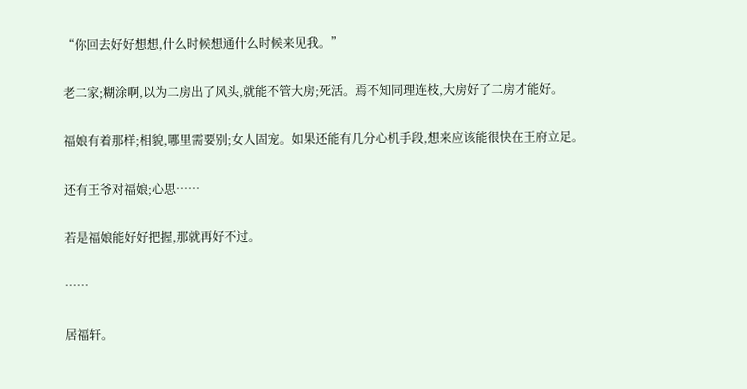“你回去好好想想,什么时候想通什么时候来见我。”

老二家;糊涂啊,以为二房出了风头,就能不管大房;死活。焉不知同理连枝,大房好了二房才能好。

福娘有着那样;相貌,哪里需要别;女人固宠。如果还能有几分心机手段,想来应该能很快在王府立足。

还有王爷对福娘;心思……

若是福娘能好好把握,那就再好不过。

……

居福轩。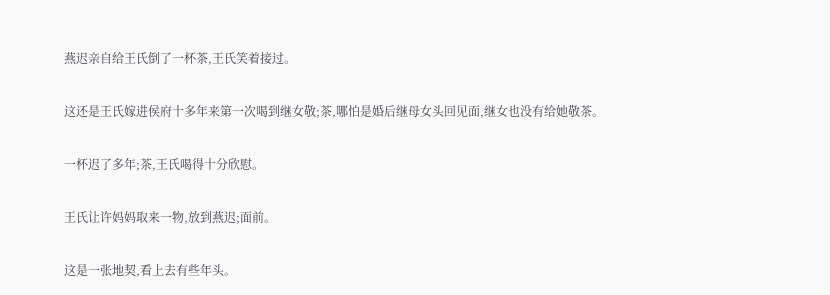燕迟亲自给王氏倒了一杯茶,王氏笑着接过。

这还是王氏嫁进侯府十多年来第一次喝到继女敬;茶,哪怕是婚后继母女头回见面,继女也没有给她敬茶。

一杯迟了多年;茶,王氏喝得十分欣慰。

王氏让许妈妈取来一物,放到燕迟;面前。

这是一张地契,看上去有些年头。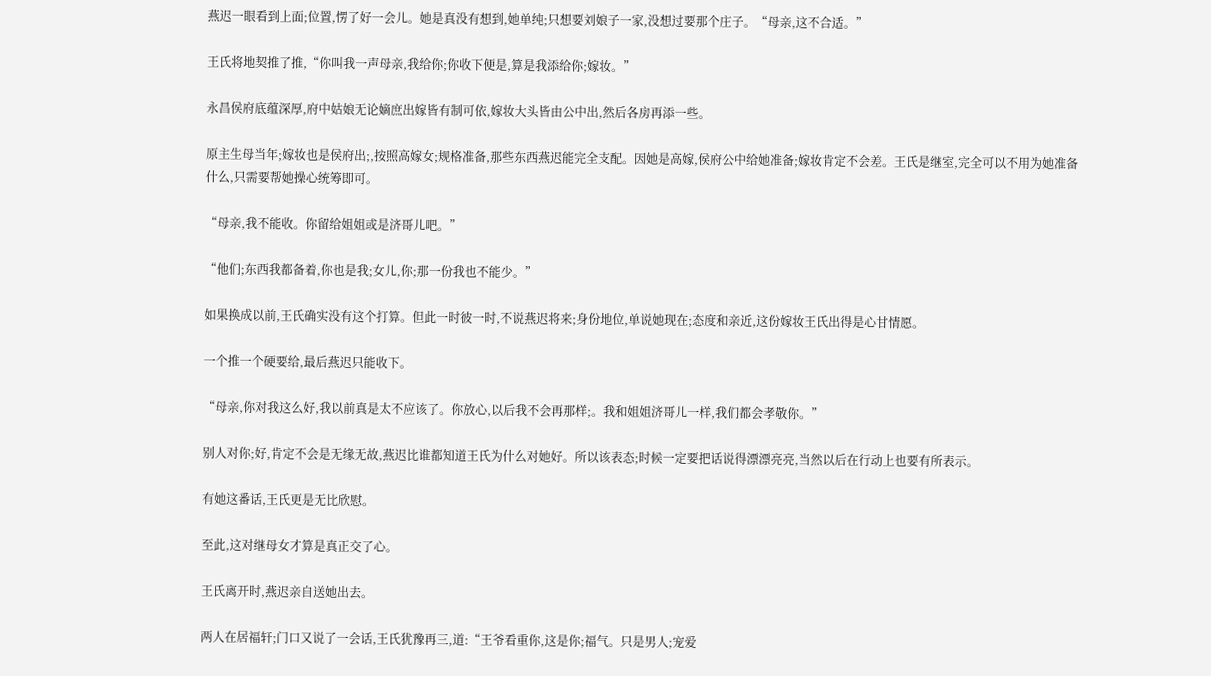燕迟一眼看到上面;位置,愣了好一会儿。她是真没有想到,她单纯;只想要刘娘子一家,没想过要那个庄子。“母亲,这不合适。”

王氏将地契推了推,“你叫我一声母亲,我给你;你收下便是,算是我添给你;嫁妆。”

永昌侯府底蕴深厚,府中姑娘无论嫡庶出嫁皆有制可依,嫁妆大头皆由公中出,然后各房再添一些。

原主生母当年;嫁妆也是侯府出;,按照高嫁女;规格准备,那些东西燕迟能完全支配。因她是高嫁,侯府公中给她准备;嫁妆肯定不会差。王氏是继室,完全可以不用为她准备什么,只需要帮她操心统筹即可。

“母亲,我不能收。你留给姐姐或是济哥儿吧。”

“他们;东西我都备着,你也是我;女儿,你;那一份我也不能少。”

如果换成以前,王氏确实没有这个打算。但此一时彼一时,不说燕迟将来;身份地位,单说她现在;态度和亲近,这份嫁妆王氏出得是心甘情愿。

一个推一个硬要给,最后燕迟只能收下。

“母亲,你对我这么好,我以前真是太不应该了。你放心,以后我不会再那样;。我和姐姐济哥儿一样,我们都会孝敬你。”

别人对你;好,肯定不会是无缘无故,燕迟比谁都知道王氏为什么对她好。所以该表态;时候一定要把话说得漂漂亮亮,当然以后在行动上也要有所表示。

有她这番话,王氏更是无比欣慰。

至此,这对继母女才算是真正交了心。

王氏离开时,燕迟亲自送她出去。

两人在居福轩;门口又说了一会话,王氏犹豫再三,道:“王爷看重你,这是你;福气。只是男人;宠爱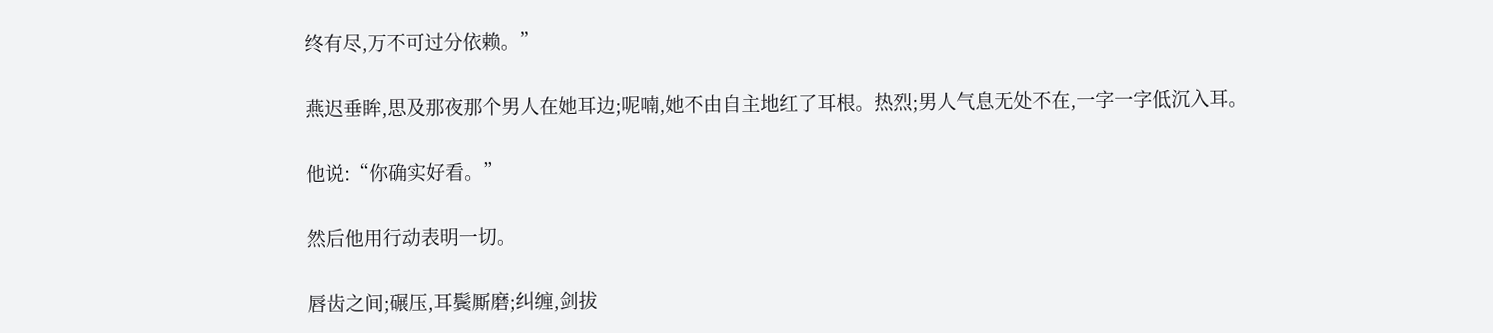终有尽,万不可过分依赖。”

燕迟垂眸,思及那夜那个男人在她耳边;呢喃,她不由自主地红了耳根。热烈;男人气息无处不在,一字一字低沉入耳。

他说:“你确实好看。”

然后他用行动表明一切。

唇齿之间;碾压,耳鬓厮磨;纠缠,剑拔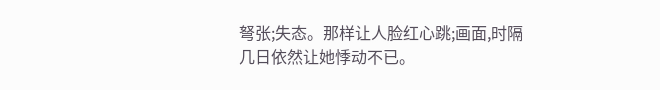弩张;失态。那样让人脸红心跳;画面,时隔几日依然让她悸动不已。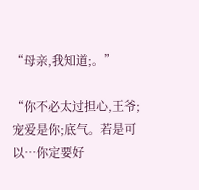“母亲,我知道;。”

“你不必太过担心,王爷;宠爱是你;底气。若是可以…你定要好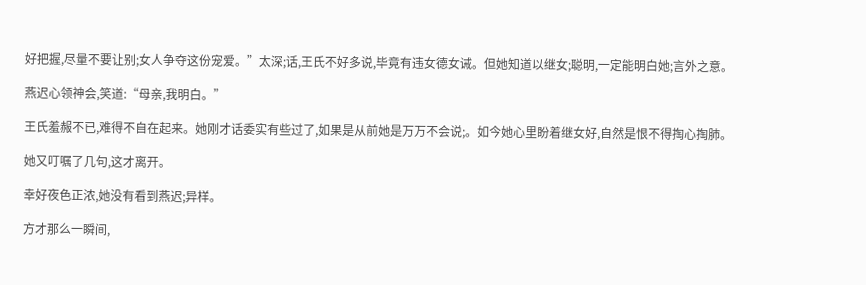好把握,尽量不要让别;女人争夺这份宠爱。”太深;话,王氏不好多说,毕竟有违女德女诫。但她知道以继女;聪明,一定能明白她;言外之意。

燕迟心领神会,笑道:“母亲,我明白。”

王氏羞赧不已,难得不自在起来。她刚才话委实有些过了,如果是从前她是万万不会说;。如今她心里盼着继女好,自然是恨不得掏心掏肺。

她又叮嘱了几句,这才离开。

幸好夜色正浓,她没有看到燕迟;异样。

方才那么一瞬间,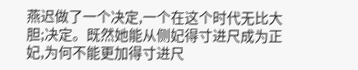燕迟做了一个决定,一个在这个时代无比大胆;决定。既然她能从侧妃得寸进尺成为正妃,为何不能更加得寸进尺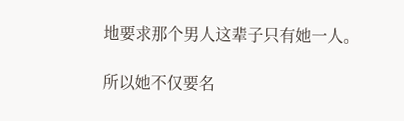地要求那个男人这辈子只有她一人。

所以她不仅要名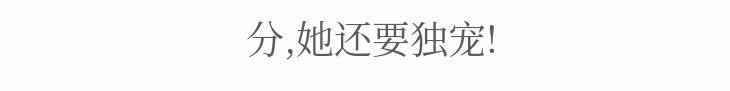分,她还要独宠!